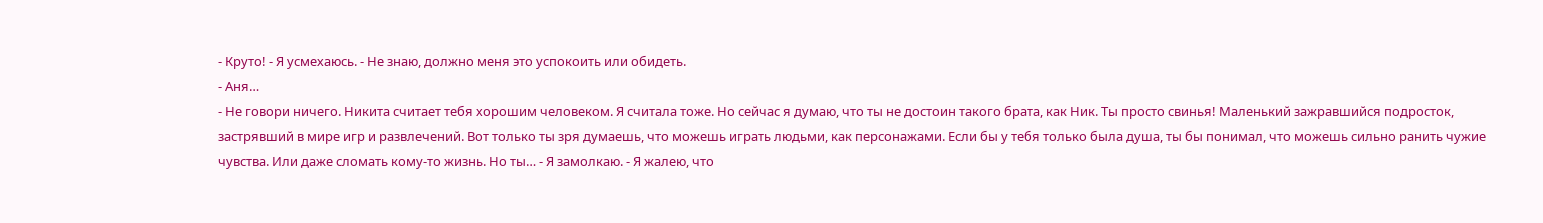- Круто! - Я усмехаюсь. - Не знаю, должно меня это успокоить или обидеть.
- Аня…
- Не говори ничего. Никита считает тебя хорошим человеком. Я считала тоже. Но сейчас я думаю, что ты не достоин такого брата, как Ник. Ты просто свинья! Маленький зажравшийся подросток, застрявший в мире игр и развлечений. Вот только ты зря думаешь, что можешь играть людьми, как персонажами. Если бы у тебя только была душа, ты бы понимал, что можешь сильно ранить чужие чувства. Или даже сломать кому-то жизнь. Но ты… - Я замолкаю. - Я жалею, что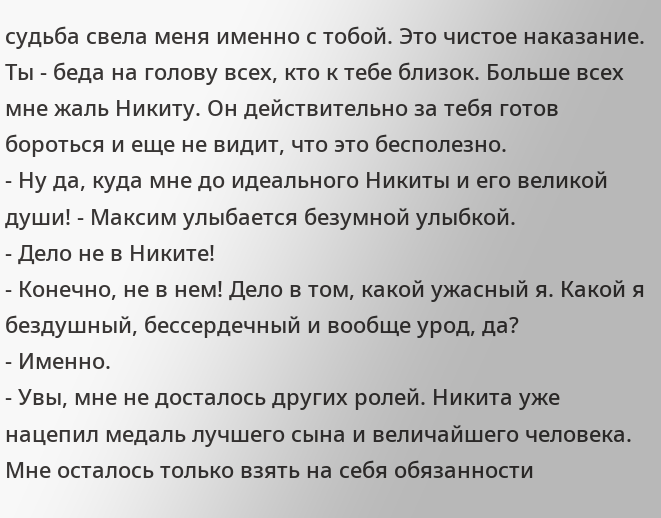судьба свела меня именно с тобой. Это чистое наказание. Ты - беда на голову всех, кто к тебе близок. Больше всех мне жаль Никиту. Он действительно за тебя готов бороться и еще не видит, что это бесполезно.
- Ну да, куда мне до идеального Никиты и его великой души! - Максим улыбается безумной улыбкой.
- Дело не в Никите!
- Конечно, не в нем! Дело в том, какой ужасный я. Какой я бездушный, бессердечный и вообще урод, да?
- Именно.
- Увы, мне не досталось других ролей. Никита уже нацепил медаль лучшего сына и величайшего человека. Мне осталось только взять на себя обязанности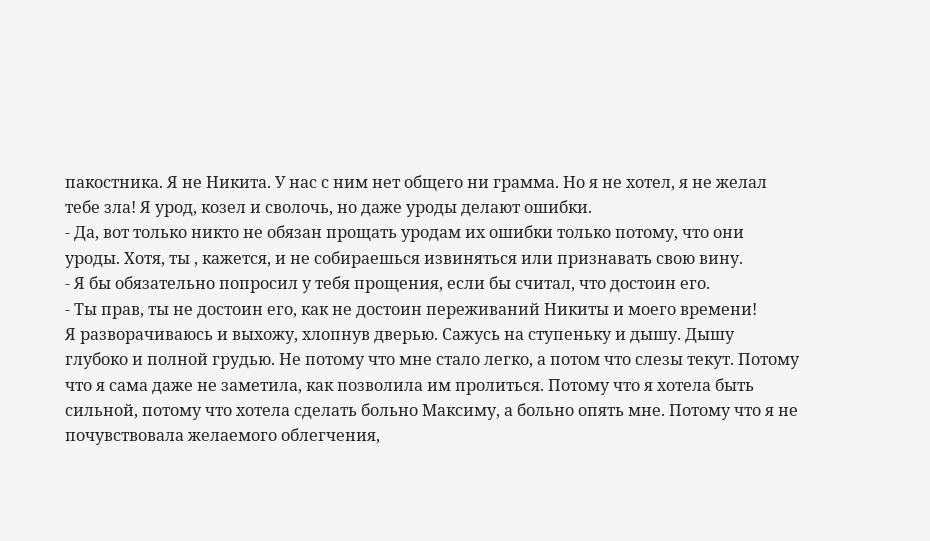пакостника. Я не Никита. У нас с ним нет общего ни грамма. Но я не хотел, я не желал тебе зла! Я урод, козел и сволочь, но даже уроды делают ошибки.
- Да, вот только никто не обязан прощать уродам их ошибки только потому, что они уроды. Хотя, ты , кажется, и не собираешься извиняться или признавать свою вину.
- Я бы обязательно попросил у тебя прощения, если бы считал, что достоин его.
- Ты прав, ты не достоин его, как не достоин переживаний Никиты и моего времени!
Я разворачиваюсь и выхожу, хлопнув дверью. Сажусь на ступеньку и дышу. Дышу глубоко и полной грудью. Не потому что мне стало легко, а потом что слезы текут. Потому что я сама даже не заметила, как позволила им пролиться. Потому что я хотела быть сильной, потому что хотела сделать больно Максиму, а больно опять мне. Потому что я не почувствовала желаемого облегчения,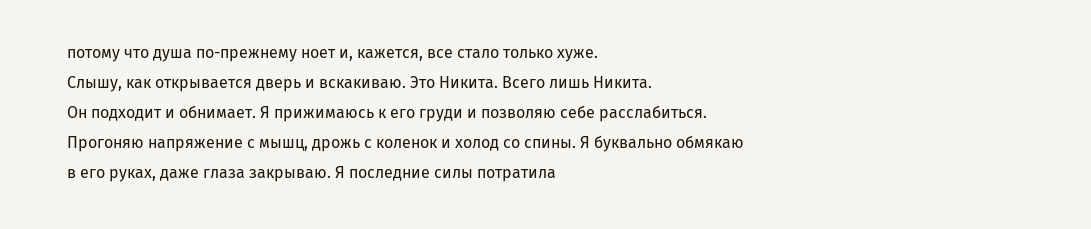потому что душа по-прежнему ноет и, кажется, все стало только хуже.
Слышу, как открывается дверь и вскакиваю. Это Никита. Всего лишь Никита.
Он подходит и обнимает. Я прижимаюсь к его груди и позволяю себе расслабиться. Прогоняю напряжение с мышц, дрожь с коленок и холод со спины. Я буквально обмякаю в его руках, даже глаза закрываю. Я последние силы потратила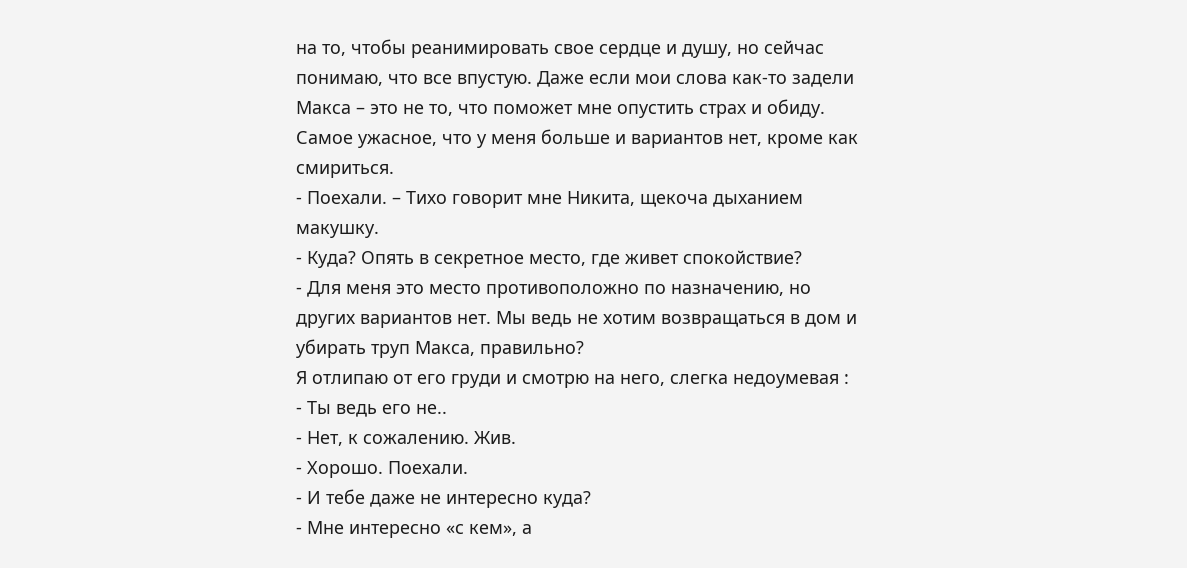на то, чтобы реанимировать свое сердце и душу, но сейчас понимаю, что все впустую. Даже если мои слова как-то задели Макса – это не то, что поможет мне опустить страх и обиду. Самое ужасное, что у меня больше и вариантов нет, кроме как смириться.
- Поехали. – Тихо говорит мне Никита, щекоча дыханием макушку.
- Куда? Опять в секретное место, где живет спокойствие?
- Для меня это место противоположно по назначению, но других вариантов нет. Мы ведь не хотим возвращаться в дом и убирать труп Макса, правильно?
Я отлипаю от его груди и смотрю на него, слегка недоумевая :
- Ты ведь его не..
- Нет, к сожалению. Жив.
- Хорошо. Поехали.
- И тебе даже не интересно куда?
- Мне интересно «с кем», а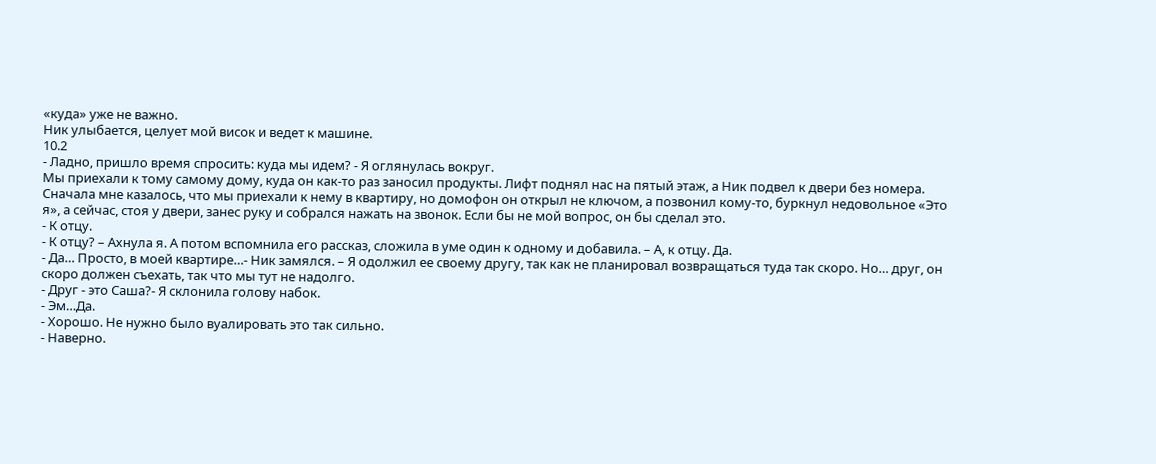«куда» уже не важно.
Ник улыбается, целует мой висок и ведет к машине.
10.2
- Ладно, пришло время спросить: куда мы идем? - Я оглянулась вокруг.
Мы приехали к тому самому дому, куда он как-то раз заносил продукты. Лифт поднял нас на пятый этаж, а Ник подвел к двери без номера. Сначала мне казалось, что мы приехали к нему в квартиру, но домофон он открыл не ключом, а позвонил кому-то, буркнул недовольное «Это я», а сейчас, стоя у двери, занес руку и собрался нажать на звонок. Если бы не мой вопрос, он бы сделал это.
- К отцу.
- К отцу? – Ахнула я. А потом вспомнила его рассказ, сложила в уме один к одному и добавила. – А, к отцу. Да.
- Да… Просто, в моей квартире…- Ник замялся. – Я одолжил ее своему другу, так как не планировал возвращаться туда так скоро. Но… друг, он скоро должен съехать, так что мы тут не надолго.
- Друг - это Саша?- Я склонила голову набок.
- Эм…Да.
- Хорошо. Не нужно было вуалировать это так сильно.
- Наверно.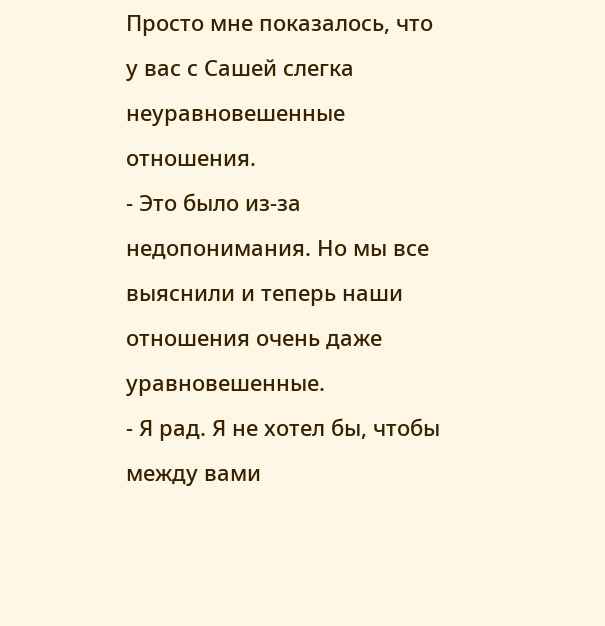Просто мне показалось, что у вас с Сашей слегка неуравновешенные отношения.
- Это было из-за недопонимания. Но мы все выяснили и теперь наши отношения очень даже уравновешенные.
- Я рад. Я не хотел бы, чтобы между вами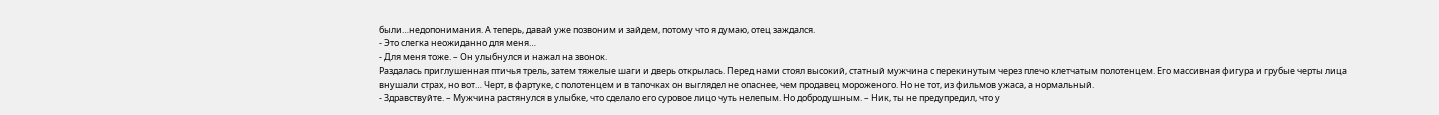были…недопонимания. А теперь, давай уже позвоним и зайдем, потому что я думаю, отец заждался.
- Это слегка неожиданно для меня…
- Для меня тоже. – Он улыбнулся и нажал на звонок.
Раздалась приглушенная птичья трель, затем тяжелые шаги и дверь открылась. Перед нами стоял высокий, статный мужчина с перекинутым через плечо клетчатым полотенцем. Его массивная фигура и грубые черты лица внушали страх, но вот… Черт, в фартуке, с полотенцем и в тапочках он выглядел не опаснее, чем продавец мороженого. Но не тот, из фильмов ужаса, а нормальный.
- Здравствуйте. – Мужчина растянулся в улыбке, что сделало его суровое лицо чуть нелепым. Но добродушным. – Ник, ты не предупредил, что у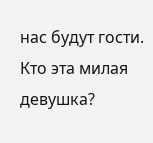нас будут гости. Кто эта милая девушка?